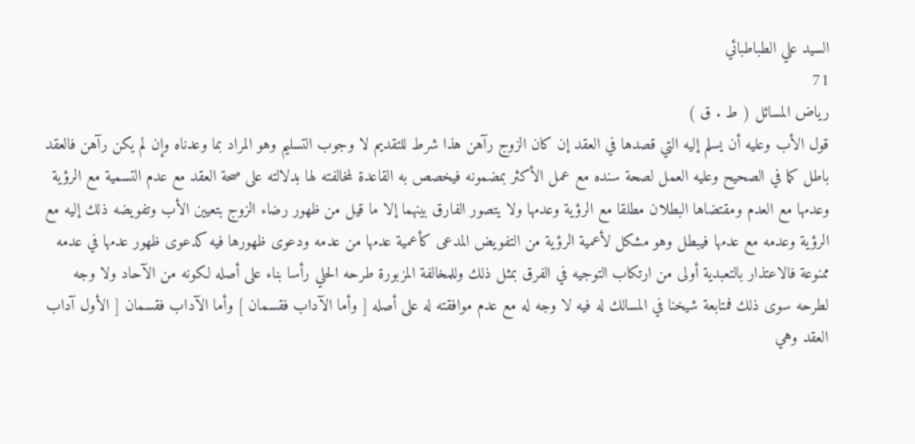السيد علي الطباطبائي
71
رياض المسائل ( ط . ق )
قول الأب وعليه أن يسلم إليه التي قصدها في العقد إن كان الزوج رآهن هذا شرط للتقديم لا وجوب التسليم وهو المراد بما وعدناه وإن لم يكن رآهن فالعقد باطل كما في الصحيح وعليه العمل لصحة سنده مع عمل الأكثر بمضمونه فيخصص به القاعدة لمخالفته لها بدلالته على صحة العقد مع عدم التسمية مع الرؤية وعدمها مع العدم ومقتضاها البطلان مطلقا مع الرؤية وعدمها ولا يتصور الفارق بينهما إلا ما قيل من ظهور رضاء الزوج بتعيين الأب وتفويضه ذلك إليه مع الرؤية وعدمه مع عدمها فيبطل وهو مشكل لأعمية الرؤية من التفويض المدعى كأعمية عدمها من عدمه ودعوى ظهورها فيه كدعوى ظهور عدمها في عدمه ممنوعة فالاعتذار بالتعبدية أولى من ارتكاب التوجيه في الفرق بمثل ذلك وللمخالفة المزبورة طرحه الحلي رأسا بناء على أصله لكونه من الآحاد ولا وجه لطرحه سوى ذلك فمتابعة شيخنا في المسالك له فيه لا وجه له مع عدم موافقته له على أصله [ وأما الآداب فقسمان ] وأما الآداب فقسمان [ الأول آداب العقد وهي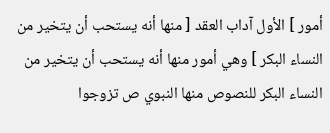أمور ] الأول آداب العقد [ منها أنه يستحب أن يتخير من النساء البكر ] وهي أمور منها أنه يستحب أن يتخير من النساء البكر للنصوص منها النبوي ص تزوجوا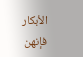الأبكار فإنهن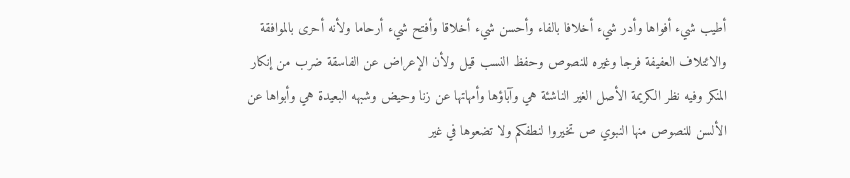أطيب شيء أفواها وأدر شيء أخلافا بالفاء وأحسن شيء أخلاقا وأفتح شيء أرحاما ولأنه أحرى بالموافقة والائتلاف العفيفة فرجا وغيره للنصوص وحفظ النسب قيل ولأن الإعراض عن الفاسقة ضرب من إنكار المنكر وفيه نظر الكريمة الأصل الغير الناشئة هي وآباؤها وأمهاتها عن زنا وحيض وشبهه البعيدة هي وأبواها عن الألسن للنصوص منها النبوي ص تخيروا لنطفكم ولا تضعوها في غير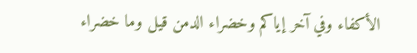الأكفاء وفي آخر إياكم وخضراء الدمن قيل وما خضراء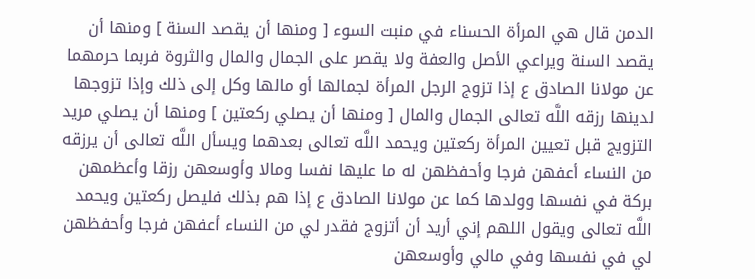الدمن قال هي المرأة الحسناء في منبت السوء [ ومنها أن يقصد السنة ] ومنها أن يقصد السنة ويراعي الأصل والعفة ولا يقصر على الجمال والمال والثروة فربما حرمهما عن مولانا الصادق ع إذا تزوج الرجل المرأة لجمالها أو مالها وكل إلى ذلك وإذا تزوجها لدينها رزقه اللَّه تعالى الجمال والمال [ ومنها أن يصلي ركعتين ] ومنها أن يصلي مريد التزويج قبل تعيين المرأة ركعتين ويحمد اللَّه تعالى بعدهما ويسأل اللَّه تعالى أن يرزقه من النساء أعفهن فرجا وأحفظهن له ما عليها نفسا ومالا وأوسعهن رزقا وأعظمهن بركة في نفسها وولدها كما عن مولانا الصادق ع إذا هم بذلك فليصل ركعتين ويحمد اللَّه تعالى ويقول اللهم إني أريد أن أتزوج فقدر لي من النساء أعفهن فرجا وأحفظهن لي في نفسها وفي مالي وأوسعهن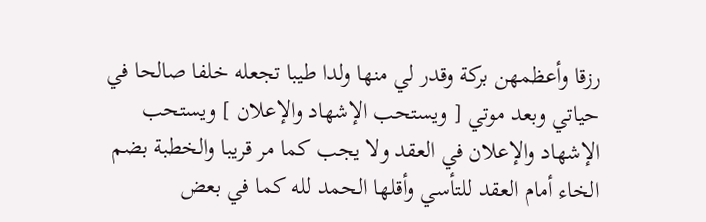رزقا وأعظمهن بركة وقدر لي منها ولدا طيبا تجعله خلفا صالحا في حياتي وبعد موتي [ ويستحب الإشهاد والإعلان ] ويستحب الإشهاد والإعلان في العقد ولا يجب كما مر قريبا والخطبة بضم الخاء أمام العقد للتأسي وأقلها الحمد لله كما في بعض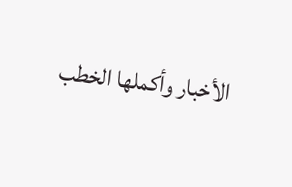الأخبار وأكملها الخطب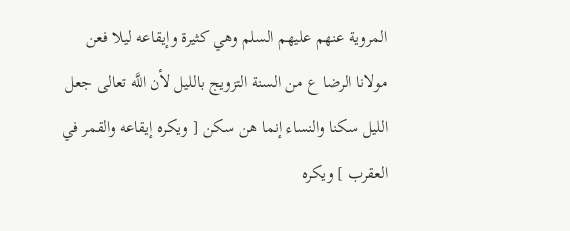المروية عنهم عليهم السلم وهي كثيرة وإيقاعه ليلا فعن مولانا الرضا ع من السنة التزويج بالليل لأن اللَّه تعالى جعل الليل سكنا والنساء إنما هن سكن [ ويكره إيقاعه والقمر في العقرب ] ويكره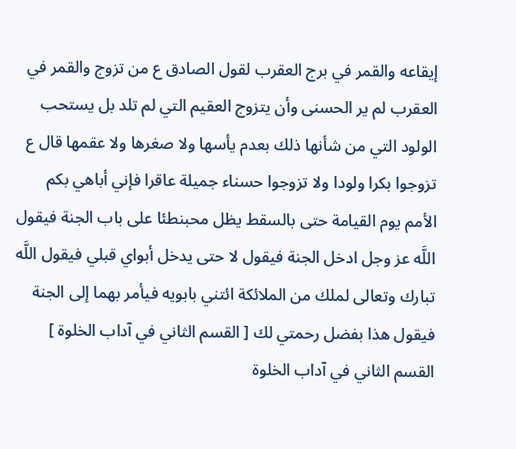إيقاعه والقمر في برج العقرب لقول الصادق ع من تزوج والقمر في العقرب لم ير الحسنى وأن يتزوج العقيم التي لم تلد بل يستحب الولود التي من شأنها ذلك بعدم يأسها ولا صغرها ولا عقمها قال ع تزوجوا بكرا ولودا ولا تزوجوا حسناء جميلة عاقرا فإني أباهي بكم الأمم يوم القيامة حتى بالسقط يظل محبنطئا على باب الجنة فيقول اللَّه عز وجل ادخل الجنة فيقول لا حتى يدخل أبواي قبلي فيقول اللَّه تبارك وتعالى لملك من الملائكة ائتني بابويه فيأمر بهما إلى الجنة فيقول هذا بفضل رحمتي لك [ القسم الثاني في آداب الخلوة ] القسم الثاني في آداب الخلوة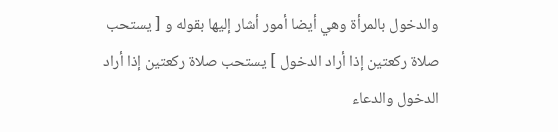والدخول بالمرأة وهي أيضا أمور أشار إليها بقوله و [ يستحب صلاة ركعتين إذا أراد الدخول ] يستحب صلاة ركعتين إذا أراد الدخول والدعاء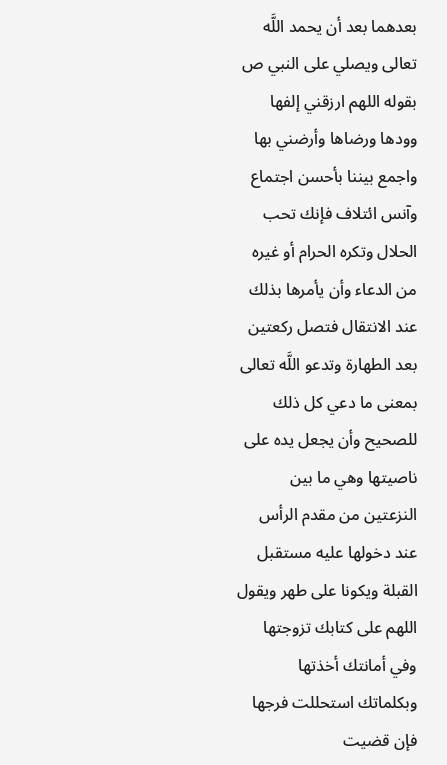بعدهما بعد أن يحمد اللَّه تعالى ويصلي على النبي ص بقوله اللهم ارزقني إلفها وودها ورضاها وأرضني بها واجمع بيننا بأحسن اجتماع وآنس ائتلاف فإنك تحب الحلال وتكره الحرام أو غيره من الدعاء وأن يأمرها بذلك عند الانتقال فتصل ركعتين بعد الطهارة وتدعو اللَّه تعالى بمعنى ما دعي كل ذلك للصحيح وأن يجعل يده على ناصيتها وهي ما بين النزعتين من مقدم الرأس عند دخولها عليه مستقبل القبلة ويكونا على طهر ويقول اللهم على كتابك تزوجتها وفي أمانتك أخذتها وبكلماتك استحللت فرجها فإن قضيت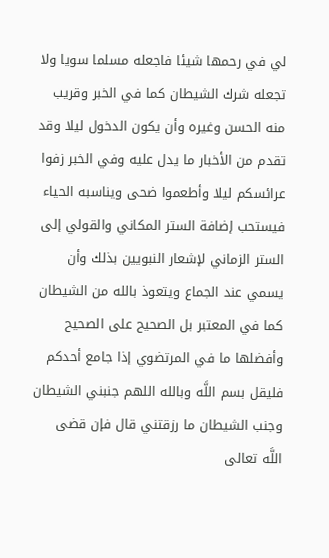لي في رحمها شيئا فاجعله مسلما سويا ولا تجعله شرك الشيطان كما في الخبر وقريب منه الحسن وغيره وأن يكون الدخول ليلا وقد تقدم من الأخبار ما يدل عليه وفي الخبر زفوا عرائسكم ليلا وأطعموا ضحى ويناسبه الحياء فيستحب إضافة الستر المكاني والقولي إلى الستر الزماني لإشعار النبويين بذلك وأن يسمي عند الجماع ويتعوذ بالله من الشيطان كما في المعتبر بل الصحيح على الصحيح وأفضلها ما في المرتضوي إذا جامع أحدكم فليقل بسم اللَّه وبالله اللهم جنبني الشيطان وجنب الشيطان ما رزقتني قال فإن قضى اللَّه تعالى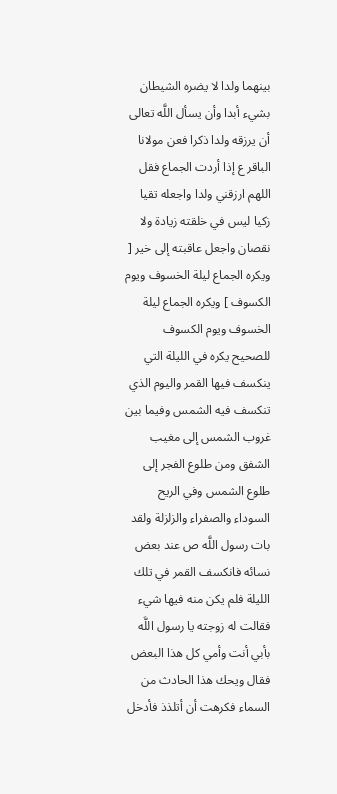بينهما ولدا لا يضره الشيطان بشيء أبدا وأن يسأل اللَّه تعالى أن يرزقه ولدا ذكرا فعن مولانا الباقر ع إذا أردت الجماع فقل اللهم ارزقني ولدا واجعله تقيا زكيا ليس في خلقته زيادة ولا نقصان واجعل عاقبته إلى خير [ ويكره الجماع ليلة الخسوف ويوم الكسوف ] ويكره الجماع ليلة الخسوف ويوم الكسوف للصحيح يكره في الليلة التي ينكسف فيها القمر واليوم الذي تنكسف فيه الشمس وفيما بين غروب الشمس إلى مغيب الشفق ومن طلوع الفجر إلى طلوع الشمس وفي الريح السوداء والصفراء والزلزلة ولقد بات رسول اللَّه ص عند بعض نسائه فانكسف القمر في تلك الليلة فلم يكن منه فيها شيء فقالت له زوجته يا رسول اللَّه بأبي أنت وأمي كل هذا البعض فقال ويحك هذا الحادث من السماء فكرهت أن أتلذذ فأدخل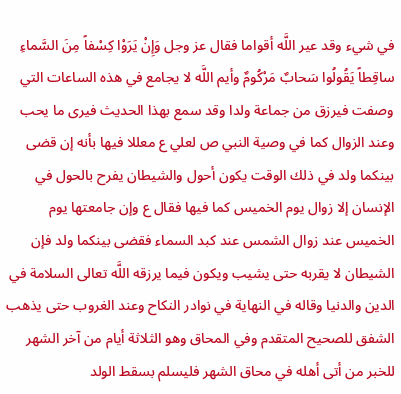في شيء وقد عير اللَّه أقواما فقال عز وجل وَإِنْ يَرَوْا كِسْفاً مِنَ السَّماءِ ساقِطاً يَقُولُوا سَحابٌ مَرْكُومٌ وأيم اللَّه لا يجامع في هذه الساعات التي وصفت فيرزق من جماعة ولدا وقد سمع بهذا الحديث فيرى ما يحب وعند الزوال كما في وصية النبي ص لعلي ع معللا فيها بأنه إن قضى بينكما ولد في ذلك الوقت يكون أحول والشيطان يفرح بالحول في الإنسان إلا زوال يوم الخميس كما فيها فقال ع وإن جامعتها يوم الخميس عند زوال الشمس عند كبد السماء فقضى بينكما ولد فإن الشيطان لا يقربه حتى يشيب ويكون فيما يرزقه اللَّه تعالى السلامة في الدين والدنيا وقاله في النهاية في نوادر النكاح وعند الغروب حتى يذهب الشفق للصحيح المتقدم وفي المحاق وهو الثلاثة أيام من آخر الشهر للخبر من أتى أهله في محاق الشهر فليسلم بسقط الولد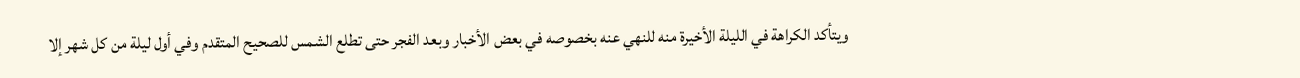ويتأكد الكراهة في الليلة الأخيرة منه للنهي عنه بخصوصه في بعض الأخبار وبعد الفجر حتى تطلع الشمس للصحيح المتقدم وفي أول ليلة من كل شهر إلا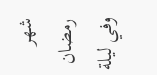شهر رمضان وفي ليلة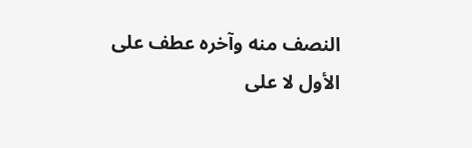النصف منه وآخره عطف على الأول لا على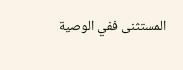المستثنى ففي الوصية